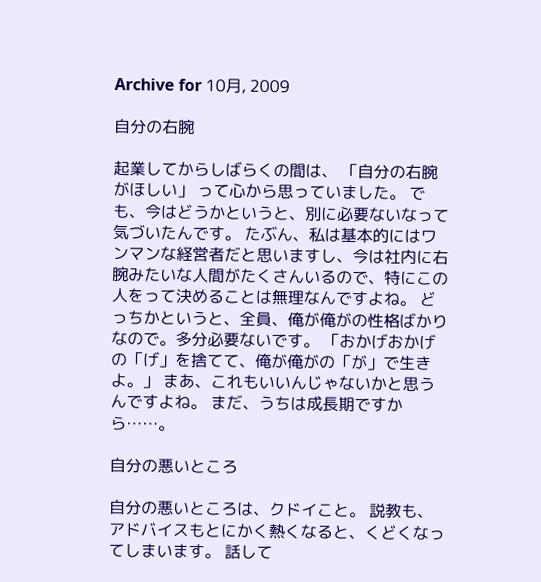Archive for 10月, 2009

自分の右腕

起業してからしばらくの間は、 「自分の右腕がほしい」 って心から思っていました。 でも、今はどうかというと、別に必要ないなって気づいたんです。 たぶん、私は基本的にはワンマンな経営者だと思いますし、今は社内に右腕みたいな人間がたくさんいるので、特にこの人をって決めることは無理なんですよね。 どっちかというと、全員、俺が俺がの性格ばかりなので。多分必要ないです。 「おかげおかげの「げ」を捨てて、俺が俺がの「が」で生きよ。」 まあ、これもいいんじゃないかと思うんですよね。 まだ、うちは成長期ですから……。

自分の悪いところ

自分の悪いところは、クドイこと。 説教も、アドバイスもとにかく熱くなると、くどくなってしまいます。 話して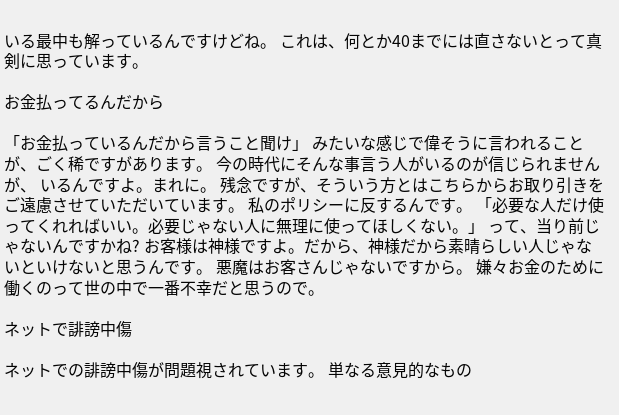いる最中も解っているんですけどね。 これは、何とか40までには直さないとって真剣に思っています。

お金払ってるんだから

「お金払っているんだから言うこと聞け」 みたいな感じで偉そうに言われることが、ごく稀ですがあります。 今の時代にそんな事言う人がいるのが信じられませんが、 いるんですよ。まれに。 残念ですが、そういう方とはこちらからお取り引きをご遠慮させていただいています。 私のポリシーに反するんです。 「必要な人だけ使ってくれればいい。必要じゃない人に無理に使ってほしくない。」 って、当り前じゃないんですかね? お客様は神様ですよ。だから、神様だから素晴らしい人じゃないといけないと思うんです。 悪魔はお客さんじゃないですから。 嫌々お金のために働くのって世の中で一番不幸だと思うので。

ネットで誹謗中傷

ネットでの誹謗中傷が問題視されています。 単なる意見的なもの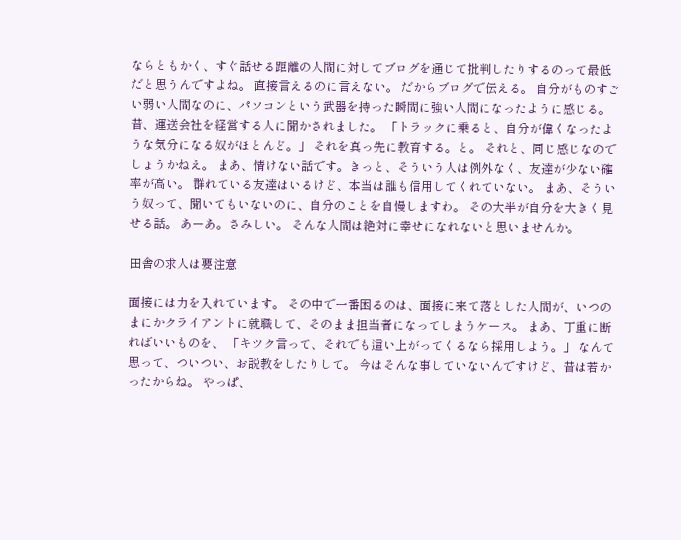ならともかく、すぐ話せる距離の人間に対してブログを通じて批判したりするのって最低だと思うんですよね。 直接言えるのに言えない。 だからブログで伝える。 自分がものすごい弱い人間なのに、パソコンという武器を持った瞬間に強い人間になったように感じる。 昔、運送会社を経営する人に聞かされました。 「トラックに乗ると、自分が偉くなったような気分になる奴がほとんど。」 それを真っ先に教育する。と。 それと、同じ感じなのでしょうかねえ。 まあ、情けない話です。きっと、そういう人は例外なく、友達が少ない確率が高い。 群れている友達はいるけど、本当は誰も信用してくれていない。 まあ、そういう奴って、聞いてもいないのに、自分のことを自慢しますわ。 その大半が自分を大きく見せる話。 あーあ。さみしい。 そんな人間は絶対に幸せになれないと思いませんか。

田舎の求人は要注意

面接には力を入れています。 その中で一番困るのは、面接に来て落とした人間が、いつのまにかクライアントに就職して、そのまま担当者になってしまうケース。 まあ、丁重に断ればいいものを、 「キツク言って、それでも這い上がってくるなら採用しよう。」 なんて思って、ついつい、お説教をしたりして。 今はそんな事していないんですけど、昔は若かったからね。 やっぱ、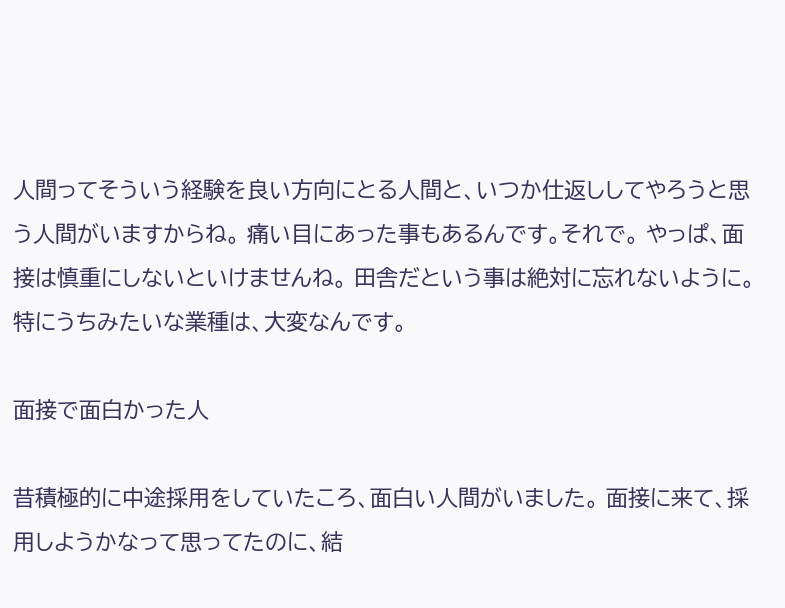人間ってそういう経験を良い方向にとる人間と、いつか仕返ししてやろうと思う人間がいますからね。 痛い目にあった事もあるんです。それで。 やっぱ、面接は慎重にしないといけませんね。 田舎だという事は絶対に忘れないように。特にうちみたいな業種は、大変なんです。

面接で面白かった人

昔積極的に中途採用をしていたころ、面白い人間がいました。 面接に来て、採用しようかなって思ってたのに、結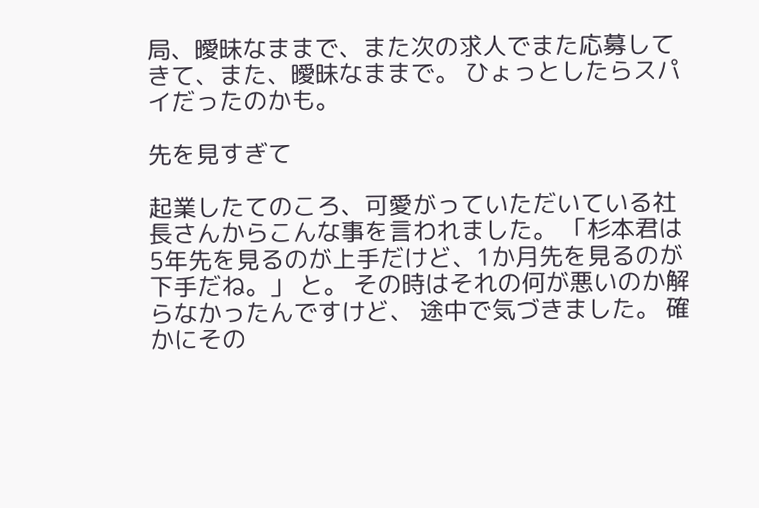局、曖昧なままで、また次の求人でまた応募してきて、また、曖昧なままで。 ひょっとしたらスパイだったのかも。

先を見すぎて

起業したてのころ、可愛がっていただいている社長さんからこんな事を言われました。 「杉本君は5年先を見るのが上手だけど、1か月先を見るのが下手だね。」 と。 その時はそれの何が悪いのか解らなかったんですけど、 途中で気づきました。 確かにその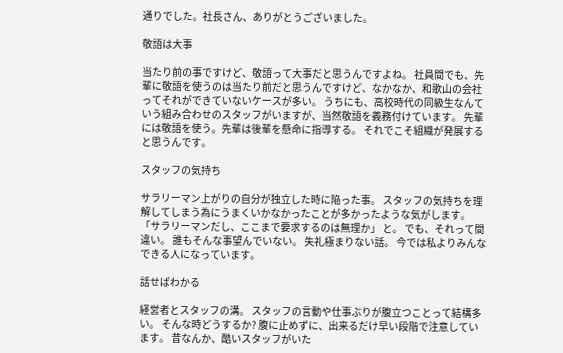通りでした。社長さん、ありがとうございました。

敬語は大事

当たり前の事ですけど、敬語って大事だと思うんですよね。 社員間でも、先輩に敬語を使うのは当たり前だと思うんですけど、なかなか、和歌山の会社ってそれができていないケースが多い。 うちにも、高校時代の同級生なんていう組み合わせのスタッフがいますが、当然敬語を義務付けています。 先輩には敬語を使う。先輩は後輩を懸命に指導する。 それでこそ組織が発展すると思うんです。

スタッフの気持ち

サラリーマン上がりの自分が独立した時に陥った事。 スタッフの気持ちを理解してしまう為にうまくいかなかったことが多かったような気がします。 「サラリーマンだし、ここまで要求するのは無理か」 と。 でも、それって間違い。 誰もそんな事望んでいない。 失礼極まりない話。 今では私よりみんなできる人になっています。

話せばわかる

経営者とスタッフの溝。 スタッフの言動や仕事ぶりが腹立つことって結構多い。 そんな時どうするか? 腹に止めずに、出来るだけ早い段階で注意しています。 昔なんか、酷いスタッフがいた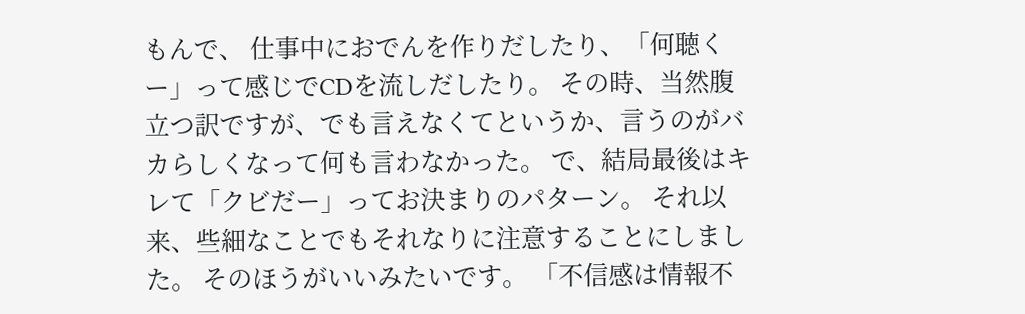もんで、 仕事中におでんを作りだしたり、「何聴くー」って感じでCDを流しだしたり。 その時、当然腹立つ訳ですが、でも言えなくてというか、言うのがバカらしくなって何も言わなかった。 で、結局最後はキレて「クビだー」ってお決まりのパターン。 それ以来、些細なことでもそれなりに注意することにしました。 そのほうがいいみたいです。 「不信感は情報不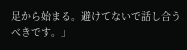足から始まる。避けてないで話し合うべきです。」